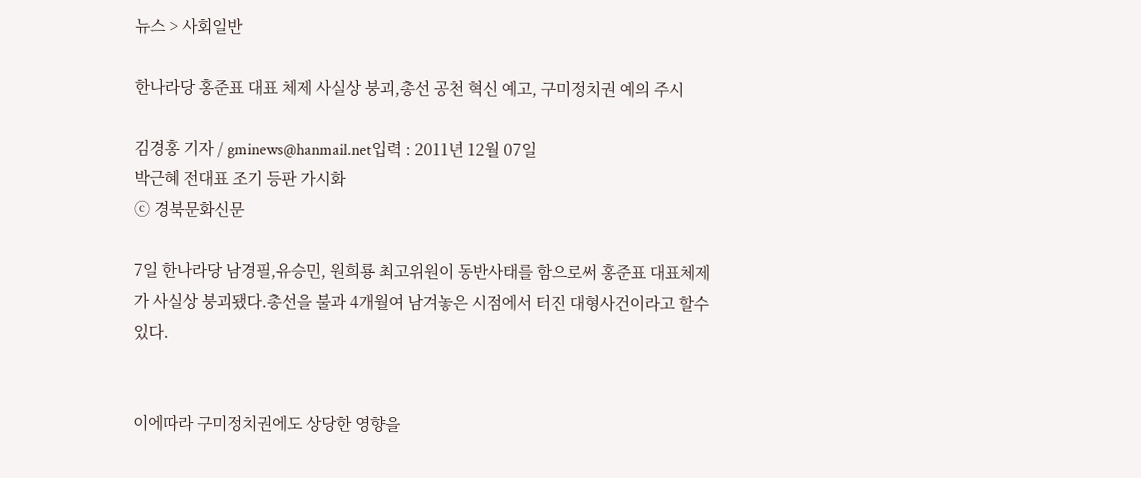뉴스 > 사회일반

한나라당 홍준표 대표 체제 사실상 붕괴,총선 공천 혁신 예고, 구미정치권 예의 주시

김경홍 기자 / gminews@hanmail.net입력 : 2011년 12월 07일
박근혜 전대표 조기 등판 가시화
ⓒ 경북문화신문

7일 한나라당 남경필,유승민, 원희룡 최고위원이 동반사태를 함으로써 홍준표 대표체제가 사실상 붕괴됐다.총선을 불과 4개월여 남겨놓은 시점에서 터진 대형사건이라고 할수 있다.


이에따라 구미정치권에도 상당한 영향을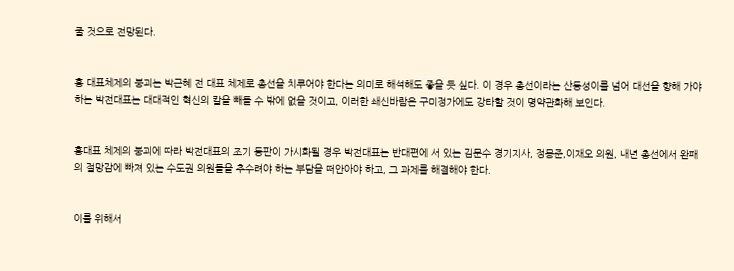줄 것으로 전망된다.


홍 대표체제의 붕괴는 박근혜 전 대표 체제로 총선을 치루어야 한다는 의미로 해석해도 좋을 듯 싶다. 이 경우 총선이라는 산등성이를 넘어 대선을 향해 가야하는 박전대표는 대대적인 혁신의 칼을 빼들 수 밖에 없을 것이고, 이러한 쇄신바람은 구미정가에도 강타할 것이 명약관화해 보인다.


홍대표 체제의 붕괴에 따라 박전대표의 조기 등판이 가시화될 경우 박전대표는 반대편에 서 있는 김문수 경기지사, 정몽준,이재오 의원, 내년 총선에서 완패의 절망감에 빠져 있는 수도권 의원들을 추수려야 하는 부담을 떠안아야 하고, 그 과제를 해결해야 한다.


이를 위해서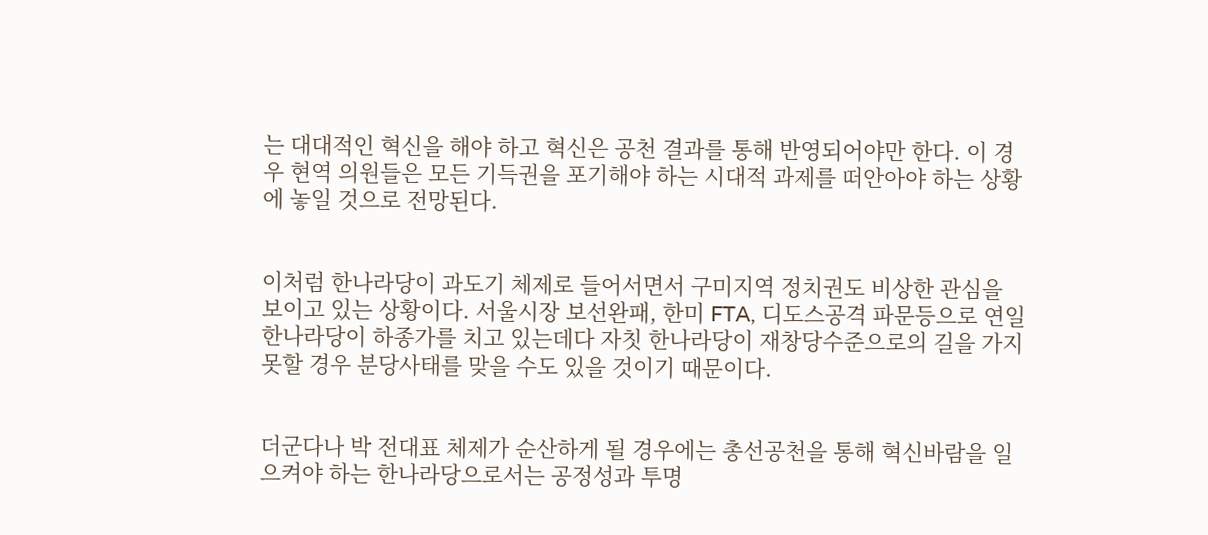는 대대적인 혁신을 해야 하고 혁신은 공천 결과를 통해 반영되어야만 한다. 이 경우 현역 의원들은 모든 기득권을 포기해야 하는 시대적 과제를 떠안아야 하는 상황에 놓일 것으로 전망된다.


이처럼 한나라당이 과도기 체제로 들어서면서 구미지역 정치권도 비상한 관심을 보이고 있는 상황이다. 서울시장 보선완패, 한미 FTA, 디도스공격 파문등으로 연일 한나라당이 하종가를 치고 있는데다 자칫 한나라당이 재창당수준으로의 길을 가지 못할 경우 분당사태를 맞을 수도 있을 것이기 때문이다.


더군다나 박 전대표 체제가 순산하게 될 경우에는 총선공천을 통해 혁신바람을 일으켜야 하는 한나라당으로서는 공정성과 투명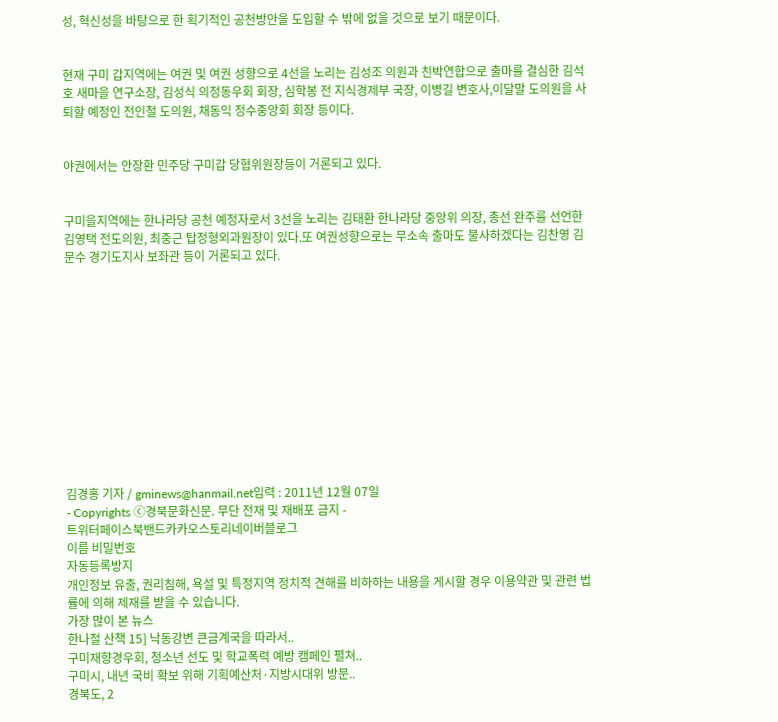성, 혁신성을 바탕으로 한 획기적인 공천방안을 도입할 수 밖에 없을 것으로 보기 때문이다.


현재 구미 갑지역에는 여권 및 여권 성향으로 4선을 노리는 김성조 의원과 친박연합으로 출마를 결심한 김석호 새마을 연구소장, 김성식 의정동우회 회장, 심학봉 전 지식경제부 국장, 이병길 변호사,이달말 도의원을 사퇴할 예정인 전인철 도의원, 채동익 정수중앙회 회장 등이다.


야권에서는 안장환 민주당 구미갑 당협위원장등이 거론되고 있다.


구미을지역에는 한나라당 공천 예정자로서 3선을 노리는 김태환 한나라당 중앙위 의장, 총선 완주를 선언한 김영택 전도의원, 최중근 탑정형외과원장이 있다.또 여권성향으로는 무소속 출마도 불사하겠다는 김찬영 김문수 경기도지사 보좌관 등이 거론되고 있다.












김경홍 기자 / gminews@hanmail.net입력 : 2011년 12월 07일
- Copyrights ⓒ경북문화신문. 무단 전재 및 재배포 금지 -
트위터페이스북밴드카카오스토리네이버블로그
이름 비밀번호
자동등록방지
개인정보 유출, 권리침해, 욕설 및 특정지역 정치적 견해를 비하하는 내용을 게시할 경우 이용약관 및 관련 법률에 의해 제재를 받을 수 있습니다.
가장 많이 본 뉴스
한나절 산책 15] 낙동강변 큰금계국을 따라서..
구미재향경우회, 청소년 선도 및 학교폭력 예방 캠페인 펼쳐..
구미시, 내년 국비 확보 위해 기획예산처·지방시대위 방문..
경북도, 2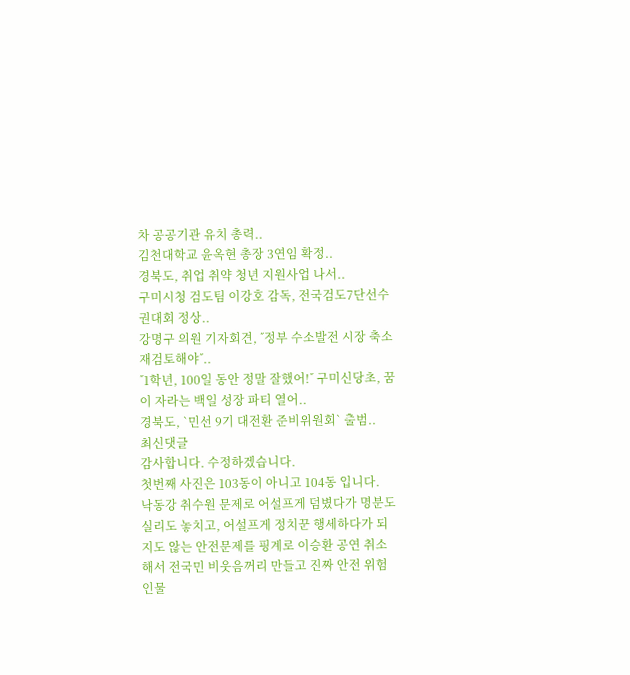차 공공기관 유치 총력..
김천대학교 윤옥현 총장 3연임 확정..
경북도, 취업 취약 청년 지원사업 나서..
구미시청 검도팀 이강호 감독, 전국검도7단선수권대회 정상..
강명구 의원 기자회견, ˝정부 수소발전 시장 축소 재검토해야˝..
˝1학년, 100일 동안 정말 잘했어!˝ 구미신당초, 꿈이 자라는 백일 성장 파티 열어..
경북도, `민선 9기 대전환 준비위원회` 출범..
최신댓글
감사합니다. 수정하겠습니다.
첫번째 사진은 103동이 아니고 104동 입니다.
낙동강 취수원 문제로 어설프게 덤볐다가 명분도 실리도 놓치고, 어설프게 정치꾼 행세하다가 되지도 않는 안전문제를 핑계로 이승환 공연 취소해서 전국민 비웃음꺼리 만들고 진짜 안전 위험 인물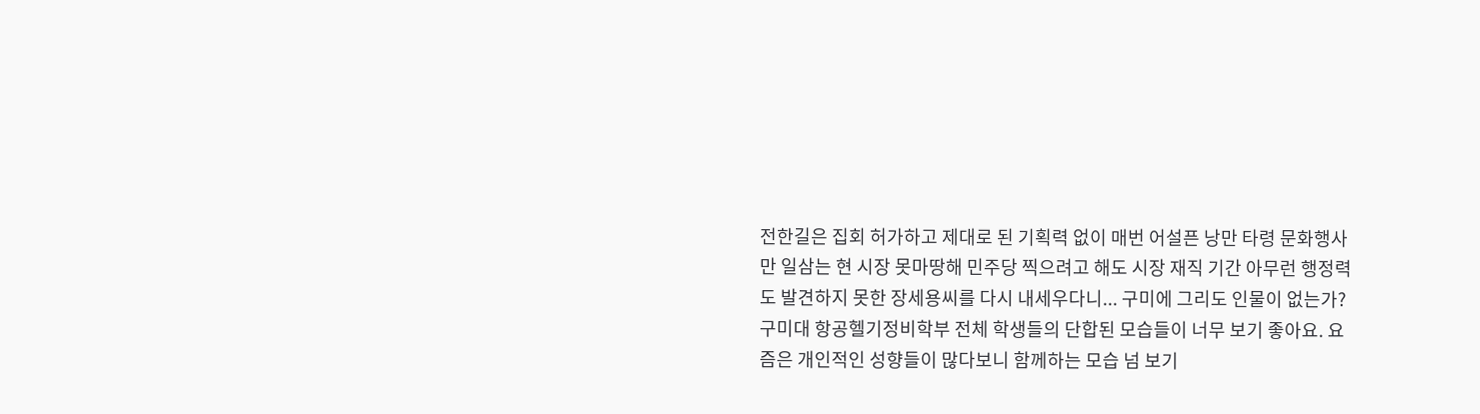전한길은 집회 허가하고 제대로 된 기획력 없이 매번 어설픈 낭만 타령 문화행사만 일삼는 현 시장 못마땅해 민주당 찍으려고 해도 시장 재직 기간 아무런 행정력도 발견하지 못한 장세용씨를 다시 내세우다니... 구미에 그리도 인물이 없는가?
구미대 항공헬기정비학부 전체 학생들의 단합된 모습들이 너무 보기 좋아요. 요즘은 개인적인 성향들이 많다보니 함께하는 모습 넘 보기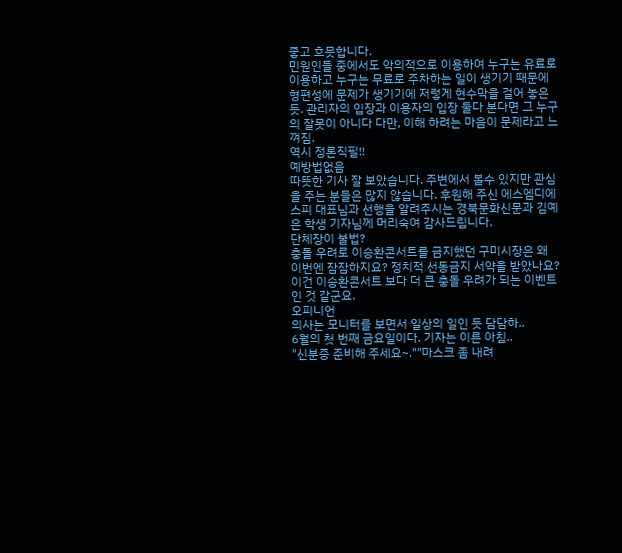좋고 흐믓합니다.
민원인들 중에서도 악의적으로 이용하여 누구는 유료로 이용하고 누구는 무료로 주차하는 일이 생기기 때문에 형편성에 문제가 생기기에 저렇게 현수막을 걸어 놓은 듯. 관리자의 입장과 이용자의 입장 둘다 본다면 그 누구의 잘못이 아니다 다만, 이해 하려는 마음이 문제라고 느껴짐.
역시 정론직필!!
예방법없음
따뜻한 기사 잘 보았습니다. 주변에서 볼수 있지만 관심을 주는 분들은 많지 않습니다. 후원해 주신 에스엠디에스피 대표님과 선행을 알려주시는 경북문화신문과 김예은 학생 기자님께 머리숙여 감사드립니다.
단체장이 불법?
충돌 우려로 이승환콘서트를 금지했던 구미시장은 왜 이번엔 잠잠하지요? 정치적 선동금지 서약을 받았나요? 이건 이승환콘서트 보다 더 큰 충돌 우려가 되는 이벤트인 것 같군요.
오피니언
의사는 모니터를 보면서 일상의 일인 듯 담담하..
6월의 첫 번째 금요일이다. 기자는 이른 아침..
"신분증 준비해 주세요~.""마스크 좀 내려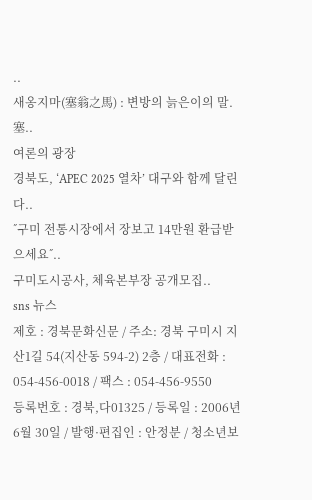..
새옹지마(塞翁之馬) : 변방의 늙은이의 말.塞..
여론의 광장
경북도, ‘APEC 2025 열차’ 대구와 함께 달린다..
˝구미 전통시장에서 장보고 14만원 환급받으세요˝..
구미도시공사, 체육본부장 공개모집..
sns 뉴스
제호 : 경북문화신문 / 주소: 경북 구미시 지산1길 54(지산동 594-2) 2층 / 대표전화 : 054-456-0018 / 팩스 : 054-456-9550
등록번호 : 경북,다01325 / 등록일 : 2006년 6월 30일 / 발행·편집인 : 안정분 / 청소년보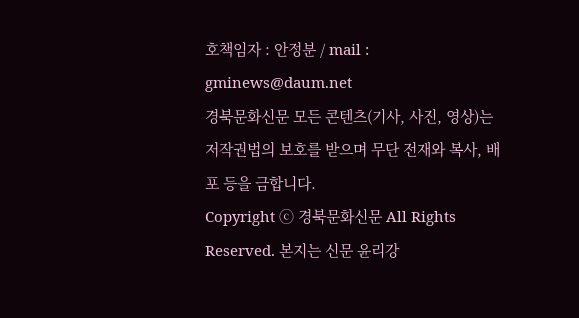호책임자 : 안정분 / mail : gminews@daum.net
경북문화신문 모든 콘텐츠(기사, 사진, 영상)는 저작권법의 보호를 받으며 무단 전재와 복사, 배포 등을 금합니다.
Copyright ⓒ 경북문화신문 All Rights Reserved. 본지는 신문 윤리강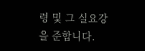령 및 그 실요강을 준합니다.